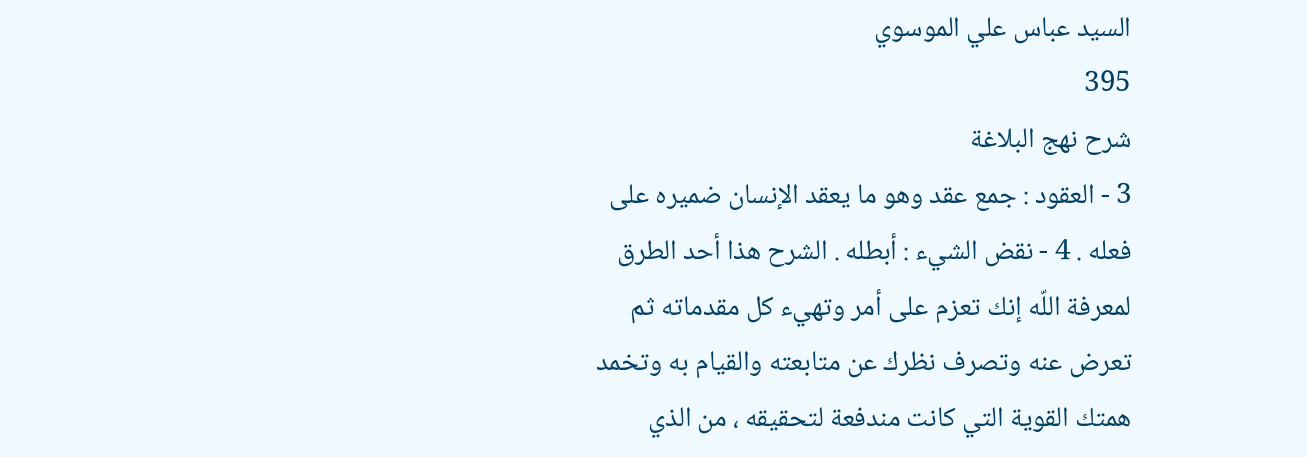السيد عباس علي الموسوي
395
شرح نهج البلاغة
3 - العقود : جمع عقد وهو ما يعقد الإنسان ضميره على فعله . 4 - نقض الشيء : أبطله . الشرح هذا أحد الطرق لمعرفة اللّه إنك تعزم على أمر وتهيء كل مقدماته ثم تعرض عنه وتصرف نظرك عن متابعته والقيام به وتخمد همتك القوية التي كانت مندفعة لتحقيقه ، من الذي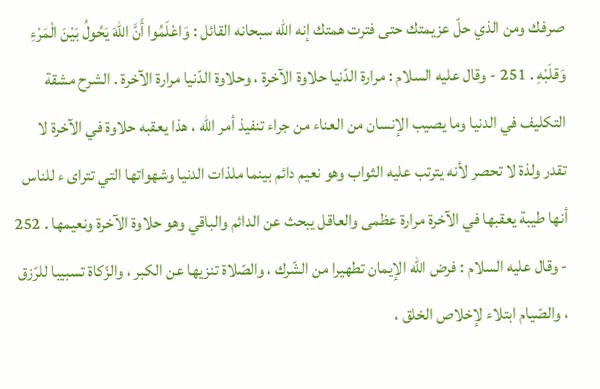صرفك ومن الذي حلّ عزيمتك حتى فترت همتك إنه اللّه سبحانه القائل : وَاعْلَمُوا أَنَّ اللّهَ يَحُولُ بَيْنَ الْمَرْءِ وَقلَبْهِ . 251 - وقال عليه السلام : مرارة الدّنيا حلاوة الآخرة ، وحلاوة الدّنيا مرارة الآخرة . الشرح مشقة التكليف في الدنيا وما يصيب الإنسان من العناء من جراء تنفيذ أمر اللّه ، هذا يعقبه حلاوة في الآخرة لا تقدر ولذة لا تحصر لأنه يترتب عليه الثواب وهو نعيم دائم بينما ملذات الدنيا وشهواتها التي تتراى ء للناس أنها طيبة يعقبها في الآخرة مرارة عظمى والعاقل يبحث عن الدائم والباقي وهو حلاوة الآخرة ونعيمها . 252 - وقال عليه السلام : فرض اللّه الإيمان تطهيرا من الشّرك ، والصّلاة تنزيها عن الكبر ، والزّكاة تسبيبا للرّزق ، والصّيام ابتلاء لإخلاص الخلق ،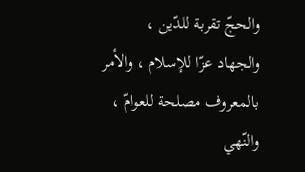والحجّ تقربة للدّين ، والجهاد عزّا للإسلام ، والأمر بالمعروف مصلحة للعوامّ ، والنّهي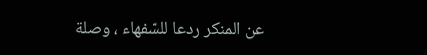عن المنكر ردعا للسّفهاء ، وصلة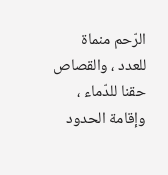الرّحم منماة للعدد ، والقصاص حقنا للدّماء ، وإقامة الحدود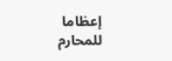إعظاما للمحارم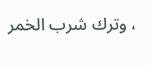، وترك شرب الخمر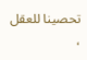تحصينا للعقل ،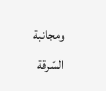ومجانبة السّرقة